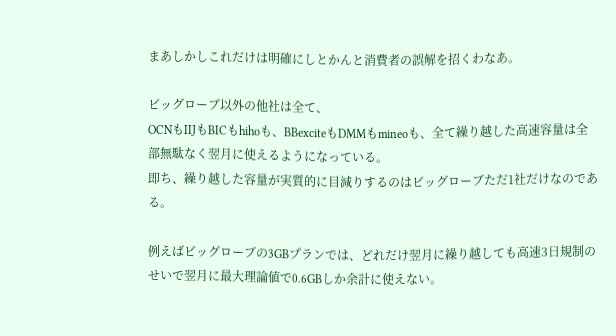まあしかしこれだけは明確にしとかんと消費者の誤解を招くわなあ。

ビッグローブ以外の他社は全て、
OCNもIIJもBICもhihoも、BBexciteもDMMもmineoも、全て繰り越した高速容量は全部無駄なく翌月に使えるようになっている。
即ち、繰り越した容量が実質的に目減りするのはビッグローブただ1社だけなのである。

例えばビッグローブの3GBプランでは、どれだけ翌月に繰り越しても高速3日規制のせいで翌月に最大理論値で0.6GBしか余計に使えない。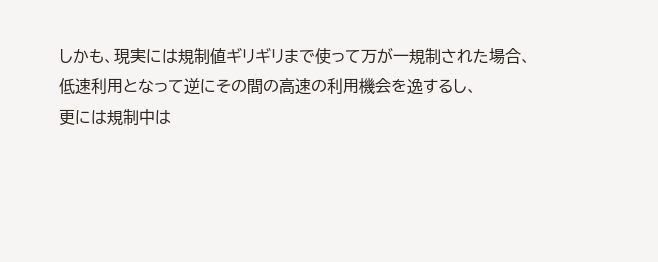しかも、現実には規制値ギリギリまで使って万が一規制された場合、
低速利用となって逆にその間の高速の利用機会を逸するし、
更には規制中は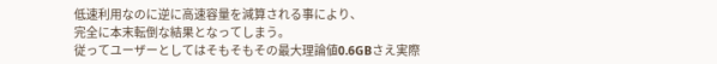低速利用なのに逆に高速容量を減算される事により、
完全に本末転倒な結果となってしまう。
従ってユーザーとしてはそもそもその最大理論値0.6GBさえ実際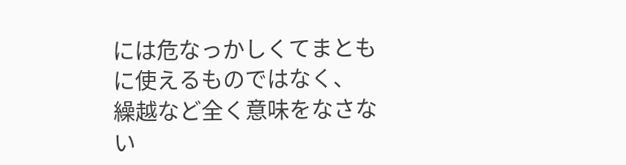には危なっかしくてまともに使えるものではなく、
繰越など全く意味をなさない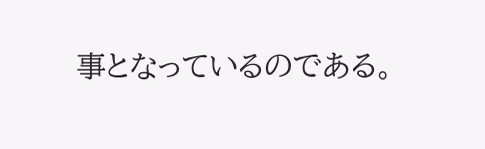事となっているのである。